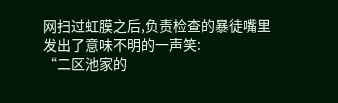网扫过虹膜之后,负责检查的暴徒嘴里发出了意味不明的一声笑:
“二区池家的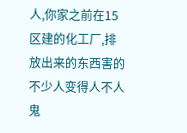人,你家之前在15区建的化工厂,排放出来的东西害的不少人变得人不人鬼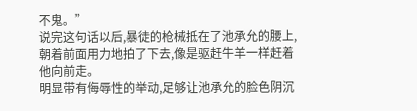不鬼。”
说完这句话以后,暴徒的枪械抵在了池承允的腰上,朝着前面用力地拍了下去,像是驱赶牛羊一样赶着他向前走。
明显带有侮辱性的举动,足够让池承允的脸色阴沉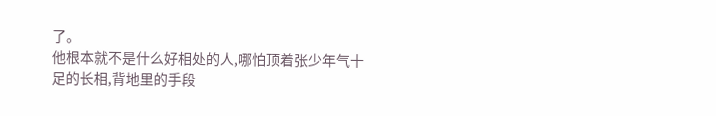了。
他根本就不是什么好相处的人,哪怕顶着张少年气十足的长相,背地里的手段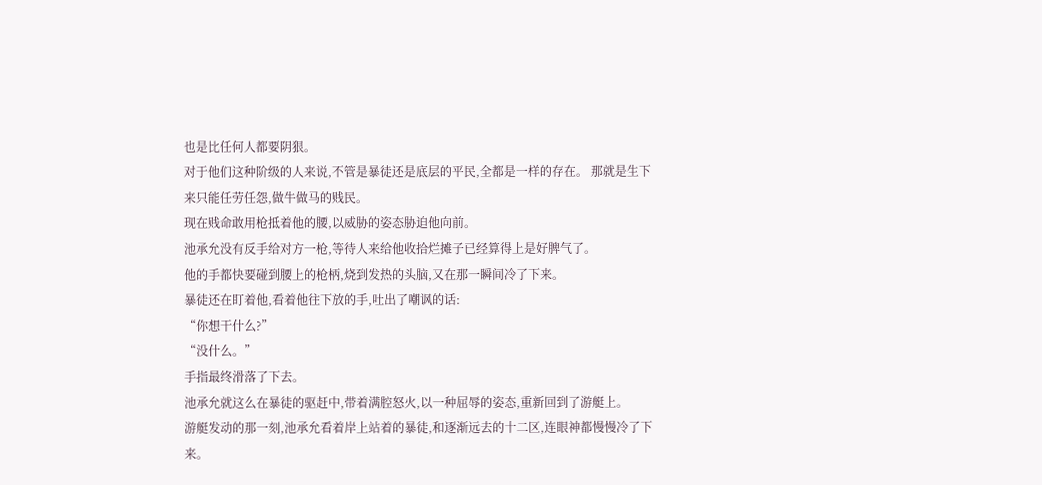也是比任何人都要阴狠。
对于他们这种阶级的人来说,不管是暴徒还是底层的平民,全都是一样的存在。 那就是生下来只能任劳任怨,做牛做马的贱民。
现在贱命敢用枪抵着他的腰,以威胁的姿态胁迫他向前。
池承允没有反手给对方一枪,等待人来给他收拾烂摊子已经算得上是好脾气了。
他的手都快要碰到腰上的枪柄,烧到发热的头脑,又在那一瞬间冷了下来。
暴徒还在盯着他,看着他往下放的手,吐出了嘲讽的话:
“你想干什么?”
“没什么。”
手指最终滑落了下去。
池承允就这么在暴徒的驱赶中,带着满腔怒火,以一种屈辱的姿态,重新回到了游艇上。
游艇发动的那一刻,池承允看着岸上站着的暴徒,和逐渐远去的十二区,连眼神都慢慢冷了下来。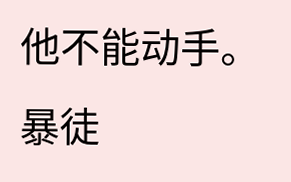他不能动手。
暴徒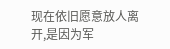现在依旧愿意放人离开,是因为军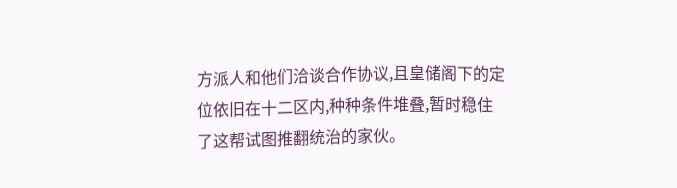方派人和他们洽谈合作协议,且皇储阁下的定位依旧在十二区内,种种条件堆叠,暂时稳住了这帮试图推翻统治的家伙。